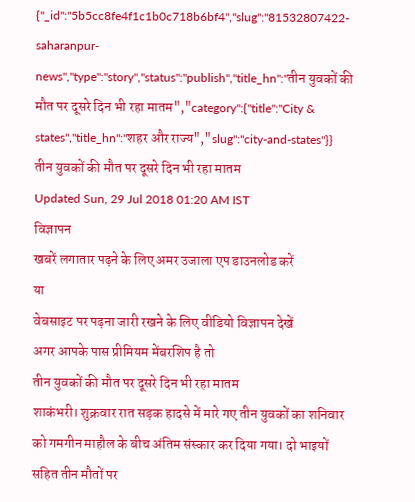{"_id":"5b5cc8fe4f1c1b0c718b6bf4","slug":"81532807422-saharanpur-news","type":"story","status":"publish","title_hn":"तीन युवकों की मौत पर दूसरे दिन भी रहा मातम","category":{"title":"City & states","title_hn":"शहर और राज्य","slug":"city-and-states"}}
तीन युवकों की मौत पर दूसरे दिन भी रहा मातम
Updated Sun, 29 Jul 2018 01:20 AM IST
विज्ञापन
खबरें लगातार पढ़ने के लिए अमर उजाला एप डाउनलोड करें
या
वेबसाइट पर पढ़ना जारी रखने के लिए वीडियो विज्ञापन देखें
अगर आपके पास प्रीमियम मेंबरशिप है तो
तीन युवकों की मौत पर दूसरे दिन भी रहा मातम
शाकंभरी। शुक्रवार रात सड़क हादसे में मारे गए तीन युवकों का शनिवार को गमगीन माहौल के बीच अंतिम संस्कार कर दिया गया। दो भाइयों सहित तीन मौतों पर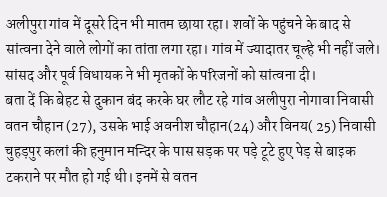अलीपुरा गांव में दूसरे दिन भी मातम छाया रहा। शवों के पहुंचने के बाद से सांत्वना देने वाले लोगों का तांता लगा रहा। गांव में ज्यादातर चूल्हे भी नहीं जले। सांसद और पूर्व विधायक ने भी मृतकों के परिजनों को सांत्वना दी।
बता दें कि बेहट से दुकान बंद करके घर लौट रहे गांव अलीपुरा नोगावा निवासी वतन चौहान (27), उसके भाई अवनीश चौहान(24) और विनय( 25) निवासी चुहड़पुर कलां की हनुमान मन्दिर के पास सड़क पर पड़े टूटे हुए पेड़ से बाइक टकराने पर मौत हो गई थी। इनमें से वतन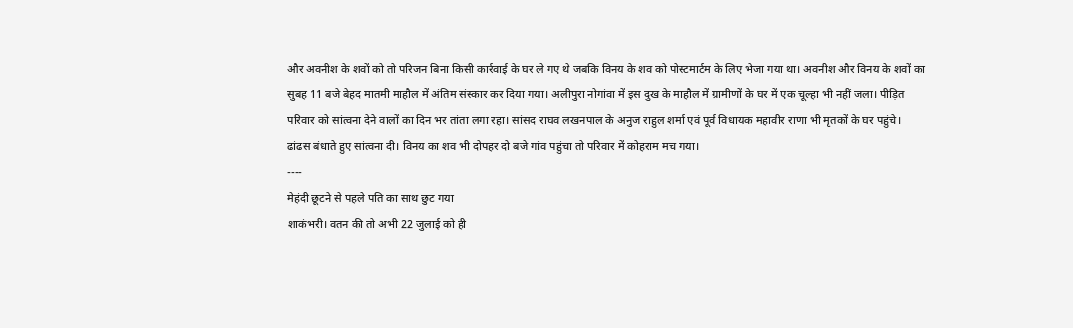और अवनीश के शवों को तो परिजन बिना किसी कार्रवाई के घर ले गए थे जबकि विनय के शव को पोस्टमार्टम के लिए भेजा गया था। अवनीश और विनय के शवों का सुबह 11 बजे बेहद मातमी माहौल में अंतिम संस्कार कर दिया गया। अलीपुरा नोगांवा में इस दुख के माहौल में ग्रामीणों के घर में एक चूल्हा भी नहीं जला। पीड़ित परिवार को सांत्वना देने वालों का दिन भर तांता लगा रहा। सांसद राघव लखनपाल के अनुज राहुल शर्मा एवं पूर्व विधायक महावीर राणा भी मृतकों के घर पहुंचे। ढांढस बंधाते हुए सांत्वना दी। विनय का शव भी दोपहर दो बजे गांव पहुंचा तो परिवार में कोहराम मच गया।
----
मेहंदी छूटने से पहले पति का साथ छुट गया
शाकंभरी। वतन की तो अभी 22 जुलाई को ही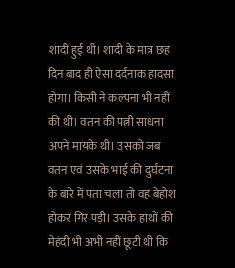शादी हुई थी। शादी के मात्र छह दिन बाद ही ऐसा दर्दनाक हादसा होगा। किसी ने कल्पना भी नहीं की थी। वतन की पत्नी साधना अपने मायके थी। उसको जब वतन एवं उसके भाई की दुर्घटना के बारे में पता चला तो वह बेहोश होकर गिर पड़ी। उसके हाथों की मेहंदी भी अभी नहीं छूटी थी कि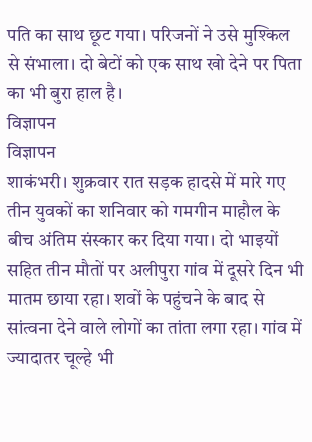पति का साथ छूट गया। परिजनों ने उसे मुश्किल से संभाला। दो बेटों को एक साथ खो देने पर पिता का भी बुरा हाल है।
विज्ञापन
विज्ञापन
शाकंभरी। शुक्रवार रात सड़क हादसे में मारे गए तीन युवकों का शनिवार को गमगीन माहौल के बीच अंतिम संस्कार कर दिया गया। दो भाइयों सहित तीन मौतों पर अलीपुरा गांव में दूसरे दिन भी मातम छाया रहा। शवों के पहुंचने के बाद से सांत्वना देने वाले लोगों का तांता लगा रहा। गांव में ज्यादातर चूल्हे भी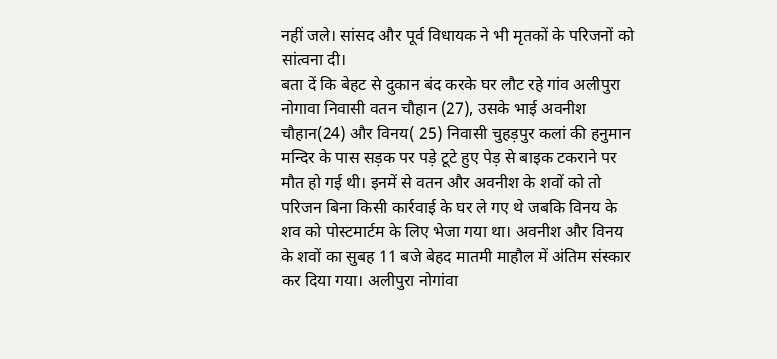नहीं जले। सांसद और पूर्व विधायक ने भी मृतकों के परिजनों को सांत्वना दी।
बता दें कि बेहट से दुकान बंद करके घर लौट रहे गांव अलीपुरा नोगावा निवासी वतन चौहान (27), उसके भाई अवनीश चौहान(24) और विनय( 25) निवासी चुहड़पुर कलां की हनुमान मन्दिर के पास सड़क पर पड़े टूटे हुए पेड़ से बाइक टकराने पर मौत हो गई थी। इनमें से वतन और अवनीश के शवों को तो परिजन बिना किसी कार्रवाई के घर ले गए थे जबकि विनय के शव को पोस्टमार्टम के लिए भेजा गया था। अवनीश और विनय के शवों का सुबह 11 बजे बेहद मातमी माहौल में अंतिम संस्कार कर दिया गया। अलीपुरा नोगांवा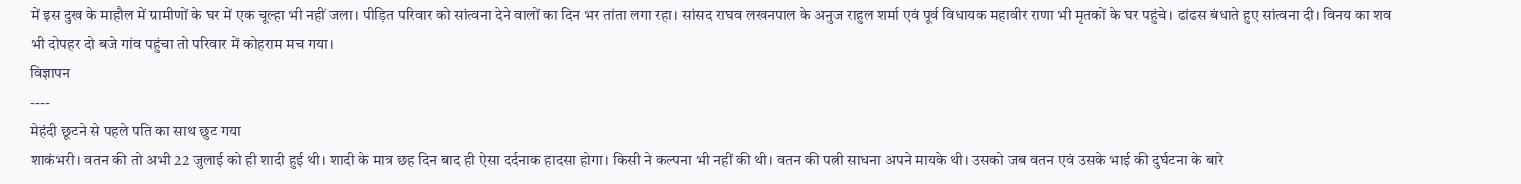में इस दुख के माहौल में ग्रामीणों के घर में एक चूल्हा भी नहीं जला। पीड़ित परिवार को सांत्वना देने वालों का दिन भर तांता लगा रहा। सांसद राघव लखनपाल के अनुज राहुल शर्मा एवं पूर्व विधायक महावीर राणा भी मृतकों के घर पहुंचे। ढांढस बंधाते हुए सांत्वना दी। विनय का शव भी दोपहर दो बजे गांव पहुंचा तो परिवार में कोहराम मच गया।
विज्ञापन
----
मेहंदी छूटने से पहले पति का साथ छुट गया
शाकंभरी। वतन की तो अभी 22 जुलाई को ही शादी हुई थी। शादी के मात्र छह दिन बाद ही ऐसा दर्दनाक हादसा होगा। किसी ने कल्पना भी नहीं की थी। वतन की पत्नी साधना अपने मायके थी। उसको जब वतन एवं उसके भाई की दुर्घटना के बारे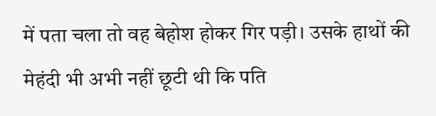में पता चला तो वह बेहोश होकर गिर पड़ी। उसके हाथों की मेहंदी भी अभी नहीं छूटी थी कि पति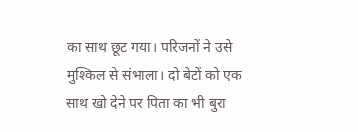का साथ छूट गया। परिजनों ने उसे मुश्किल से संभाला। दो बेटों को एक साथ खो देने पर पिता का भी बुरा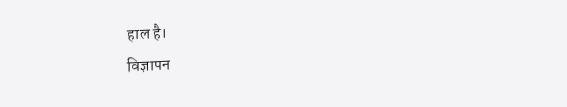हाल है।
विज्ञापन